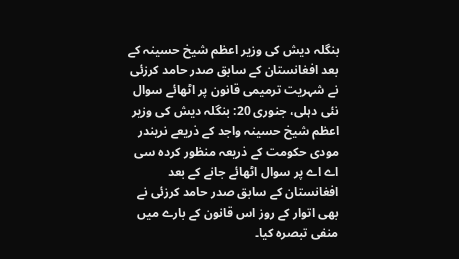بنگلہ دیش کی وزیر اعظم شیخ حسینہ کے بعد افغانستان کے سابق صدر حامد کرزئی نے شہریت ترمیمی قانون پر اٹھائے سوال
نئی دہلی، جنوری 20: بنگلہ دیش کی وزیر اعظم شیخ حسینہ واجد کے ذریعے نریندر مودی حکومت کے ذریعہ منظور کردہ سی اے اے پر سوال اٹھائے جانے کے بعد افغانستان کے سابق صدر حامد کرزئی نے بھی اتوار کے روز اس قانون کے بارے میں منفی تبصرہ کیا۔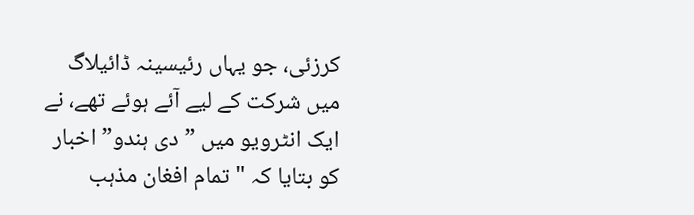کرزئی، جو یہاں رئیسینہ ڈائیلاگ میں شرکت کے لیے آئے ہوئے تھے، نے ایک انٹرویو میں ”دی ہندو” اخبار کو بتایا کہ "تمام افغان مذہب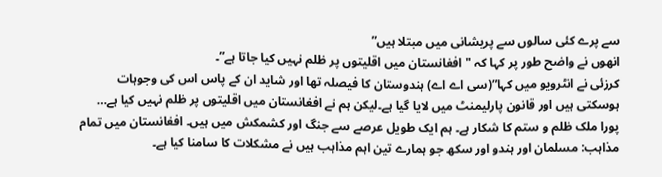سے پرے کئی سالوں سے پریشانی میں مبتلا ہیں”
انھوں نے واضح طور پر کہا کہ "افغانستان میں اقلیتوں پر ظلم نہیں کیا جاتا ہے”۔
کرزئی نے انٹرویو میں کہا”(سی اے اے) ہندوستان کا فیصلہ تھا اور شاید ان کے پاس اس کی وجوہات ہوسکتی ہیں اور قانون پارلیمنٹ میں لایا گیا ہے۔لیکن ہم نے افغانستان میں اقلیتوں پر ظلم نہیں کیا ہے… پورا ملک ظلم و ستم کا شکار ہے۔ ہم ایک طویل عرصے سے جنگ اور کشمکش میں ہیں۔ افغانستان میں تمام مذاہب: مسلمان اور ہندو اور سکھ جو ہمارے تین اہم مذاہب ہیں نے مشکلات کا سامنا کیا ہے۔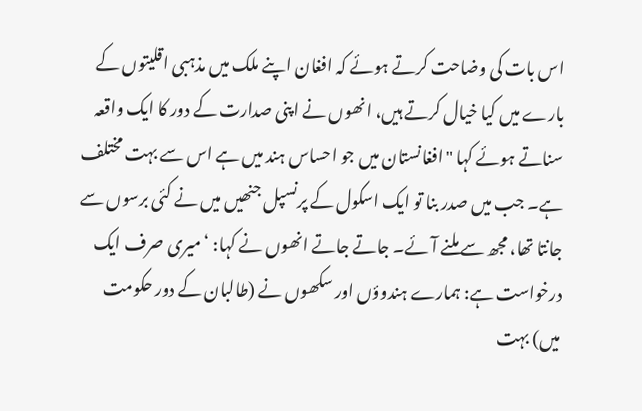اس بات کی وضاحت کرتے ہوئے کہ افغان اپنے ملک میں مذہبی اقلیتوں کے بارے میں کیا خیال کرتے ہیں، انھوں نے اپنی صدارت کے دور کا ایک واقعہ سناتے ہوئے کہا "افغانستان میں جو احساس ہند میں ہے اس سے بہت مختلف ہے۔ جب میں صدر بنا تو ایک اسکول کے پرنسپل جنھیں میں نے کئی برسوں سے جانتا تھا، مجھ سے ملنے آئے۔ جاتے جاتے انھوں نے کہا: ‘میری صرف ایک درخواست ہے: ہمارے ہندوؤں اور سکھوں نے (طالبان کے دور حکومت میں) بہت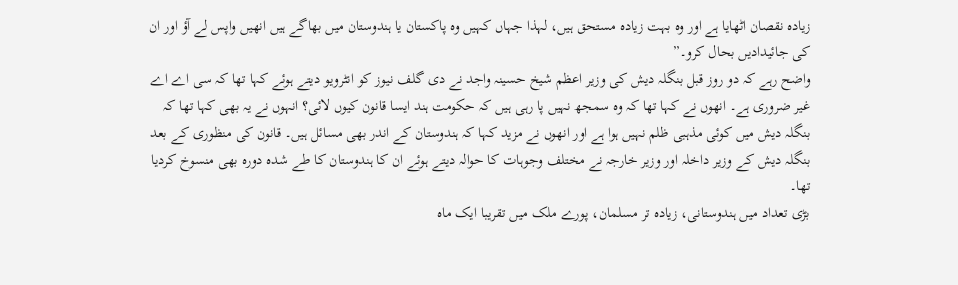زیادہ نقصان اٹھایا ہے اور وہ بہت زیادہ مستحق ہیں، لہذا جہاں کہیں وہ پاکستان یا ہندوستان میں بھاگے ہیں انھیں واپس لے آؤ اور ان کی جائیدادیں بحال کرو۔”
واضح رہے کہ دو روز قبل بنگلہ دیش کی وزیر اعظم شیخ حسینہ واجد نے دی گلف نیوز کو انٹرویو دیتے ہوئے کہا تھا کہ سی اے اے غیر ضروری ہے۔ انھوں نے کہا تھا کہ وہ سمجھ نہیں پا رہی ہیں کہ حکومت ہند ایسا قانون کیوں لائی؟ انہوں نے یہ بھی کہا تھا کہ بنگلہ دیش میں کوئی مذہبی ظلم نہیں ہوا ہے اور انھوں نے مزید کہا کہ ہندوستان کے اندر بھی مسائل ہیں۔ قانون کی منظوری کے بعد بنگلہ دیش کے وزیر داخلہ اور وزیر خارجہ نے مختلف وجوہات کا حوالہ دیتے ہوئے ان کا ہندوستان کا طے شدہ دورہ بھی منسوخ کردیا تھا۔
بڑی تعداد میں ہندوستانی، زیادہ تر مسلمان، پورے ملک میں تقریبا ایک ماہ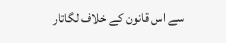سے اس قانون کے خلاف لگاتار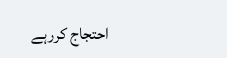احتجاج کررہے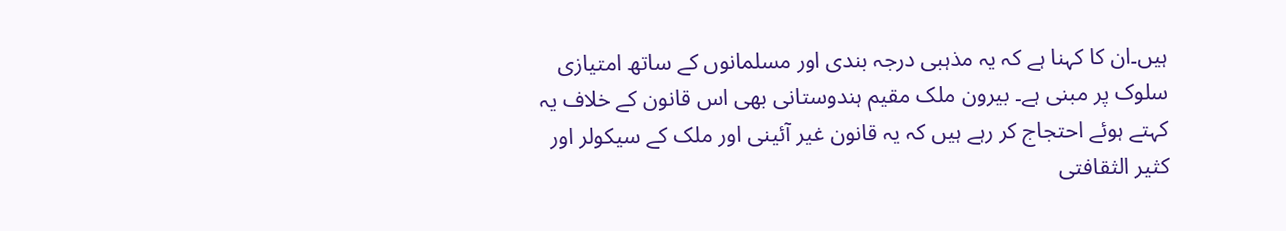ہیں۔ان کا کہنا ہے کہ یہ مذہبی درجہ بندی اور مسلمانوں کے ساتھ امتیازی سلوک پر مبنی ہے۔ بیرون ملک مقیم ہندوستانی بھی اس قانون کے خلاف یہ کہتے ہوئے احتجاج کر رہے ہیں کہ یہ قانون غیر آئینی اور ملک کے سیکولر اور کثیر الثقافتی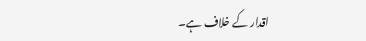اقدار کے خلاف ہے۔